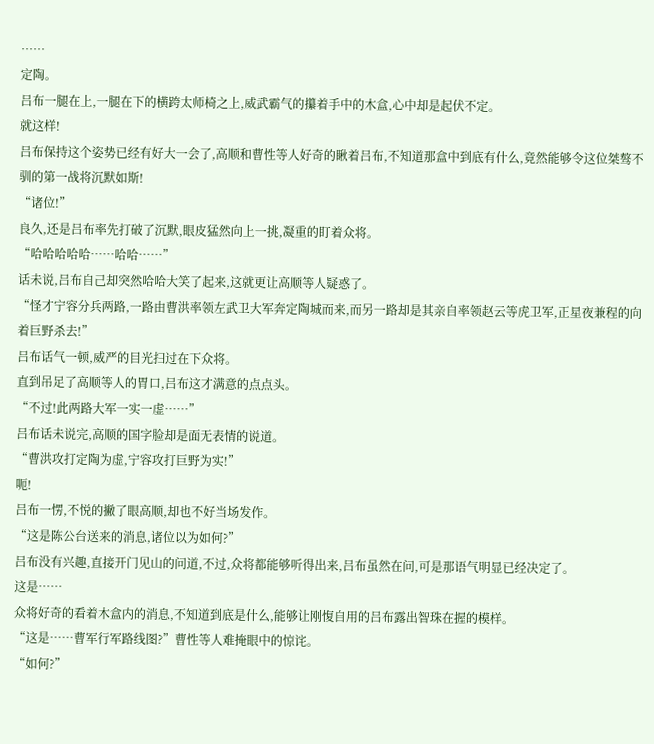……
定陶。
吕布一腿在上,一腿在下的横跨太师椅之上,威武霸气的攥着手中的木盒,心中却是起伏不定。
就这样!
吕布保持这个姿势已经有好大一会了,高顺和曹性等人好奇的瞅着吕布,不知道那盒中到底有什么,竟然能够令这位桀骜不驯的第一战将沉默如斯!
“诸位!”
良久,还是吕布率先打破了沉默,眼皮猛然向上一挑,凝重的盯着众将。
“哈哈哈哈哈……哈哈……”
话未说,吕布自己却突然哈哈大笑了起来,这就更让高顺等人疑惑了。
“怪才宁容分兵两路,一路由曹洪率领左武卫大军奔定陶城而来,而另一路却是其亲自率领赵云等虎卫军,正星夜兼程的向着巨野杀去!”
吕布话气一顿,威严的目光扫过在下众将。
直到吊足了高顺等人的胃口,吕布这才满意的点点头。
“不过!此两路大军一实一虚……”
吕布话未说完,高顺的国字脸却是面无表情的说道。
“曹洪攻打定陶为虚,宁容攻打巨野为实!”
呃!
吕布一愣,不悦的撇了眼高顺,却也不好当场发作。
“这是陈公台送来的消息,诸位以为如何?”
吕布没有兴趣,直接开门见山的问道,不过,众将都能够听得出来,吕布虽然在问,可是那语气明显已经决定了。
这是……
众将好奇的看着木盒内的消息,不知道到底是什么,能够让刚愎自用的吕布露出智珠在握的模样。
“这是……曹军行军路线图?”曹性等人难掩眼中的惊诧。
“如何?”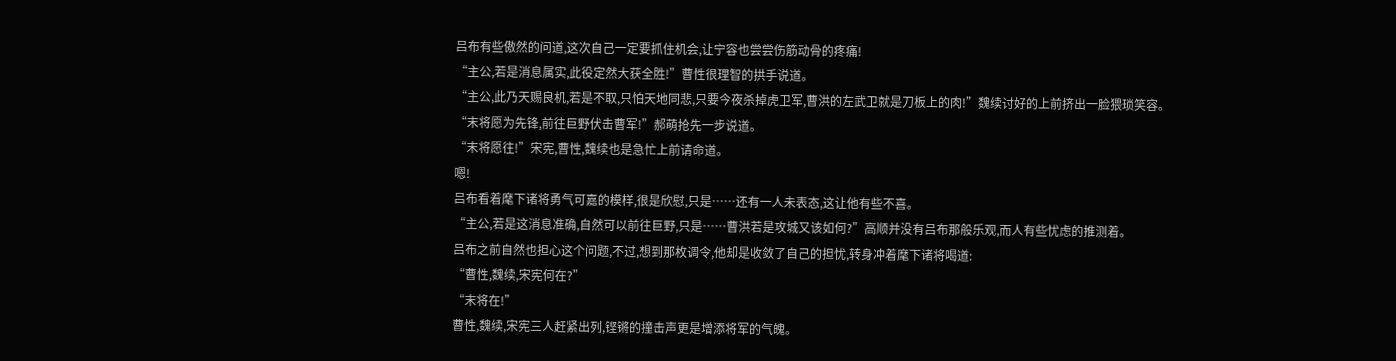吕布有些傲然的问道,这次自己一定要抓住机会,让宁容也尝尝伤筋动骨的疼痛!
“主公,若是消息属实,此役定然大获全胜!”曹性很理智的拱手说道。
“主公,此乃天赐良机,若是不取,只怕天地同悲,只要今夜杀掉虎卫军,曹洪的左武卫就是刀板上的肉!”魏续讨好的上前挤出一脸猥琐笑容。
“末将愿为先锋,前往巨野伏击曹军!”郝萌抢先一步说道。
“末将愿往!”宋宪,曹性,魏续也是急忙上前请命道。
嗯!
吕布看着麾下诸将勇气可嘉的模样,很是欣慰,只是……还有一人未表态,这让他有些不喜。
“主公,若是这消息准确,自然可以前往巨野,只是……曹洪若是攻城又该如何?”高顺并没有吕布那般乐观,而人有些忧虑的推测着。
吕布之前自然也担心这个问题,不过,想到那枚调令,他却是收敛了自己的担忧,转身冲着麾下诸将喝道:
“曹性,魏续,宋宪何在?”
“末将在!”
曹性,魏续,宋宪三人赶紧出列,铿锵的撞击声更是增添将军的气魄。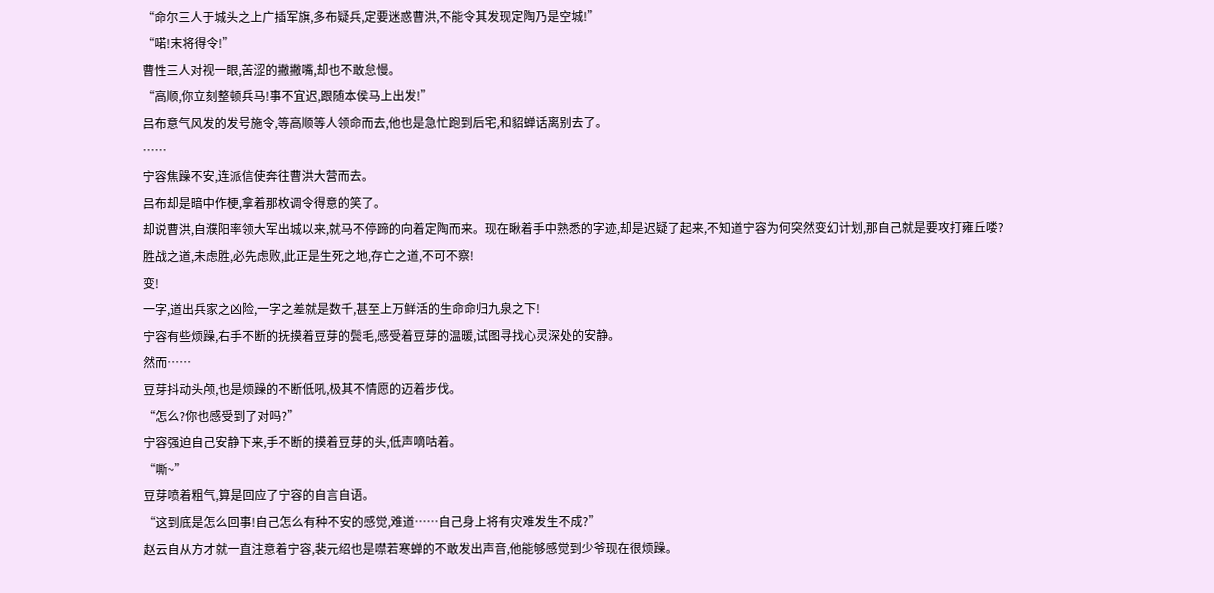“命尔三人于城头之上广插军旗,多布疑兵,定要迷惑曹洪,不能令其发现定陶乃是空城!”
“喏!末将得令!”
曹性三人对视一眼,苦涩的撇撇嘴,却也不敢怠慢。
“高顺,你立刻整顿兵马!事不宜迟,跟随本侯马上出发!”
吕布意气风发的发号施令,等高顺等人领命而去,他也是急忙跑到后宅,和貂蝉话离别去了。
……
宁容焦躁不安,连派信使奔往曹洪大营而去。
吕布却是暗中作梗,拿着那枚调令得意的笑了。
却说曹洪,自濮阳率领大军出城以来,就马不停蹄的向着定陶而来。现在瞅着手中熟悉的字迹,却是迟疑了起来,不知道宁容为何突然变幻计划,那自己就是要攻打雍丘喽?
胜战之道,未虑胜,必先虑败,此正是生死之地,存亡之道,不可不察!
变!
一字,道出兵家之凶险,一字之差就是数千,甚至上万鲜活的生命命归九泉之下!
宁容有些烦躁,右手不断的抚摸着豆芽的鬓毛,感受着豆芽的温暖,试图寻找心灵深处的安静。
然而……
豆芽抖动头颅,也是烦躁的不断低吼,极其不情愿的迈着步伐。
“怎么?你也感受到了对吗?”
宁容强迫自己安静下来,手不断的摸着豆芽的头,低声嘀咕着。
“嘶~”
豆芽喷着粗气,算是回应了宁容的自言自语。
“这到底是怎么回事!自己怎么有种不安的感觉,难道……自己身上将有灾难发生不成?”
赵云自从方才就一直注意着宁容,裴元绍也是噤若寒蝉的不敢发出声音,他能够感觉到少爷现在很烦躁。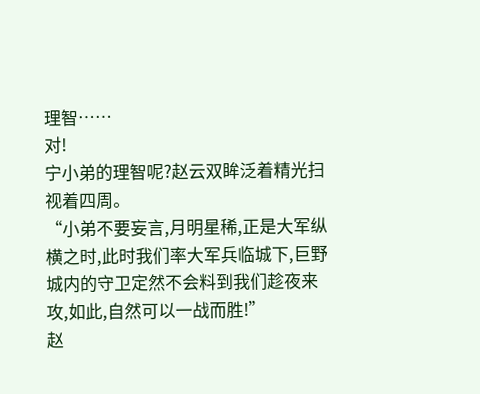理智……
对!
宁小弟的理智呢?赵云双眸泛着精光扫视着四周。
“小弟不要妄言,月明星稀,正是大军纵横之时,此时我们率大军兵临城下,巨野城内的守卫定然不会料到我们趁夜来攻,如此,自然可以一战而胜!”
赵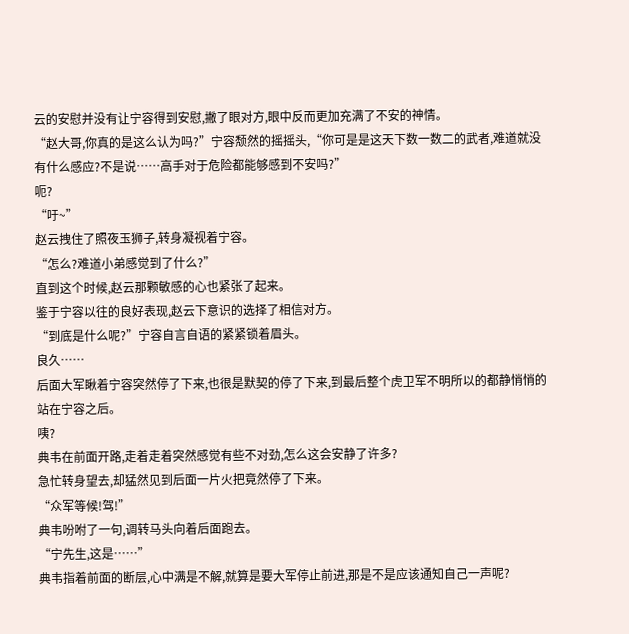云的安慰并没有让宁容得到安慰,撇了眼对方,眼中反而更加充满了不安的神情。
“赵大哥,你真的是这么认为吗?”宁容颓然的摇摇头,“你可是是这天下数一数二的武者,难道就没有什么感应?不是说……高手对于危险都能够感到不安吗?”
呃?
“吁~”
赵云拽住了照夜玉狮子,转身凝视着宁容。
“怎么?难道小弟感觉到了什么?”
直到这个时候,赵云那颗敏感的心也紧张了起来。
鉴于宁容以往的良好表现,赵云下意识的选择了相信对方。
“到底是什么呢?”宁容自言自语的紧紧锁着眉头。
良久……
后面大军瞅着宁容突然停了下来,也很是默契的停了下来,到最后整个虎卫军不明所以的都静悄悄的站在宁容之后。
咦?
典韦在前面开路,走着走着突然感觉有些不对劲,怎么这会安静了许多?
急忙转身望去,却猛然见到后面一片火把竟然停了下来。
“众军等候!驾!”
典韦吩咐了一句,调转马头向着后面跑去。
“宁先生,这是……”
典韦指着前面的断层,心中满是不解,就算是要大军停止前进,那是不是应该通知自己一声呢?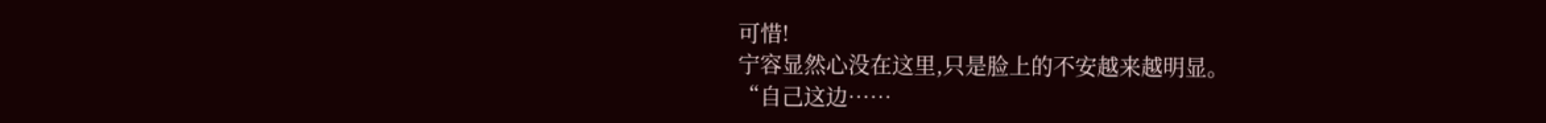可惜!
宁容显然心没在这里,只是脸上的不安越来越明显。
“自己这边……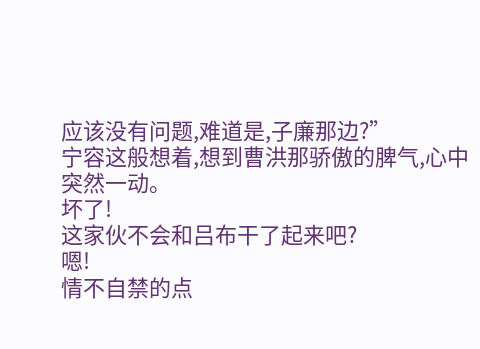应该没有问题,难道是,子廉那边?”
宁容这般想着,想到曹洪那骄傲的脾气,心中突然一动。
坏了!
这家伙不会和吕布干了起来吧?
嗯!
情不自禁的点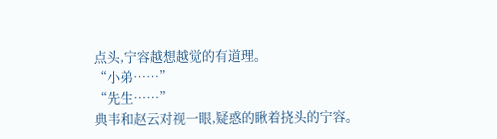点头,宁容越想越觉的有道理。
“小弟……”
“先生……”
典韦和赵云对视一眼,疑惑的瞅着挠头的宁容。